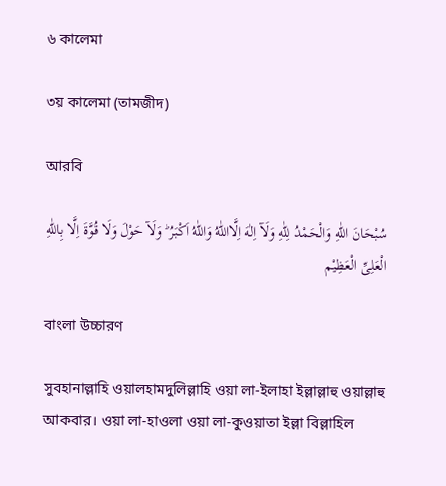৬ কালেমা

৩য় কালেমা (তামজীদ)

আরবি

سُبْحَانَ اللّٰهِ وَالْحَمْدُ لِلّٰهِ وَلَآ اِلٰهَ اِلَّااللّٰهُ وَاللّٰهُ اَكْبَرُ ؕ وَلَآ حَوْلَ وَلَا قُوَّةَ اِلَّا بِاللّٰهِ الْعَلِىِّ الْعَظِيْم

বাংলা উচ্চারণ

সুবহানাল্লাহি ওয়ালহামদুলিল্লাহি ওয়া লা-ইলাহা ইল্লাল্লাহু ওয়াল্লাহু আকবার। ওয়া লা-হাওলা ওয়া লা-কুওয়াতা ইল্লা বিল্লাহিল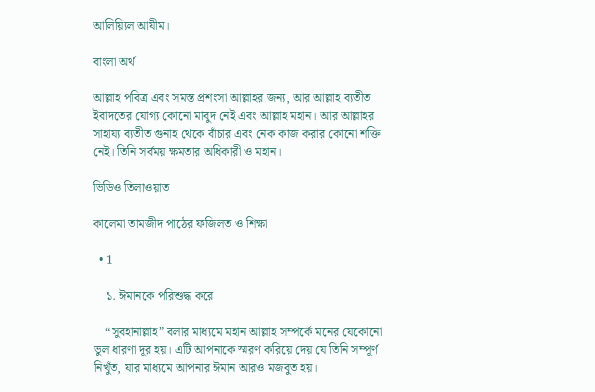আলিয়্যিল আযীম।

বাংলা অর্থ

আল্লাহ পবিত্র এবং সমস্ত প্রশংসা আল্লাহর জন্য, আর আল্লাহ ব্যতীত ইবাদতের যোগ্য কোনো মাবুদ নেই এবং আল্লাহ মহান। আর আল্লাহর সাহায্য ব্যতীত গুনাহ থেকে বাঁচার এবং নেক কাজ করার কোনো শক্তি নেই। তিনি সর্বময় ক্ষমতার অধিকারী ও মহান।

ভিডিও তিলাওয়াত

কালেমা তামজীদ পাঠের ফজিলত ও শিক্ষা

  • 1

    ১. ঈমানকে পরিশুদ্ধ করে

    “সুবহানাল্লাহ” বলার মাধ্যমে মহান আল্লাহ সম্পর্কে মনের যেকোনো ভুল ধারণা দূর হয়। এটি আপনাকে স্মরণ করিয়ে দেয় যে তিনি সম্পূর্ণ নিখুঁত, যার মাধ্যমে আপনার ঈমান আরও মজবুত হয়।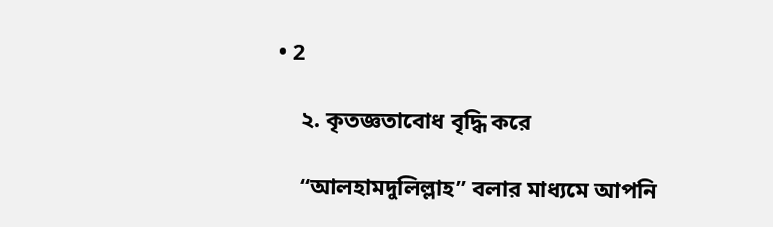• 2

    ২. কৃতজ্ঞতাবোধ বৃদ্ধি করে

    “আলহামদুলিল্লাহ” বলার মাধ্যমে আপনি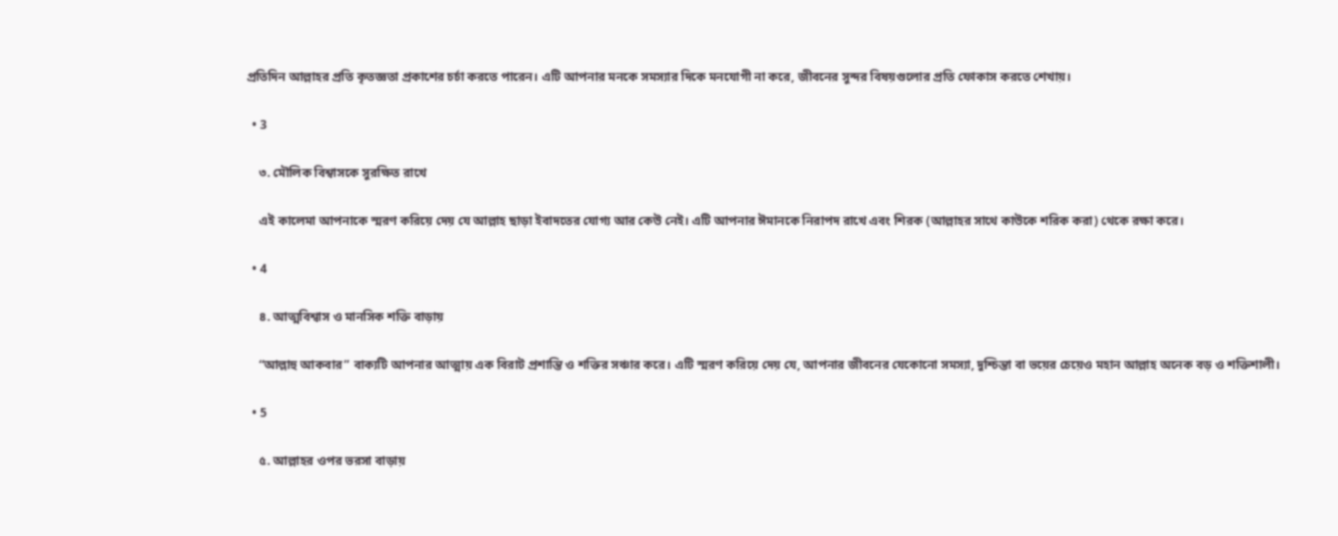প্রতিদিন আল্লাহর প্রতি কৃতজ্ঞতা প্রকাশের চর্চা করতে পারেন। এটি আপনার মনকে সমস্যার দিকে মনযোগী না করে, জীবনের সুন্দর বিষয়গুলোর প্রতি ফোকাস করতে শেখায়।

  • 3

    ৩. মৌলিক বিশ্বাসকে সুরক্ষিত রাখে

    এই কালেমা আপনাকে স্মরণ করিয়ে দেয় যে আল্লাহ ছাড়া ইবাদতের যোগ্য আর কেউ নেই। এটি আপনার ঈমানকে নিরাপদ রাখে এবং শিরক (আল্লাহর সাথে কাউকে শরিক করা) থেকে রক্ষা করে।

  • 4

    ৪. আত্মবিশ্বাস ও মানসিক শক্তি বাড়ায়

    “আল্লাহু আকবার” বাক্যটি আপনার আত্মায় এক বিরাট প্রশান্তি ও শক্তির সঞ্চার করে। এটি স্মরণ করিয়ে দেয় যে, আপনার জীবনের যেকোনো সমস্যা, দুশ্চিন্তা বা ভয়ের চেয়েও মহান আল্লাহ অনেক বড় ও শক্তিশালী।

  • 5

    ৫. আল্লাহর ওপর ভরসা বাড়ায়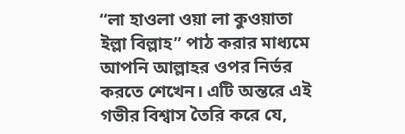“লা হাওলা ওয়া লা কুওয়াতা ইল্লা বিল্লাহ” পাঠ করার মাধ্যমে আপনি আল্লাহর ওপর নির্ভর করতে শেখেন। এটি অন্তরে এই গভীর বিশ্বাস তৈরি করে যে,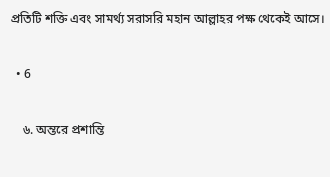প্রতিটি শক্তি এবং সামর্থ্য সরাসরি মহান আল্লাহর পক্ষ থেকেই আসে।

  • 6

    ৬. অন্তরে প্রশান্তি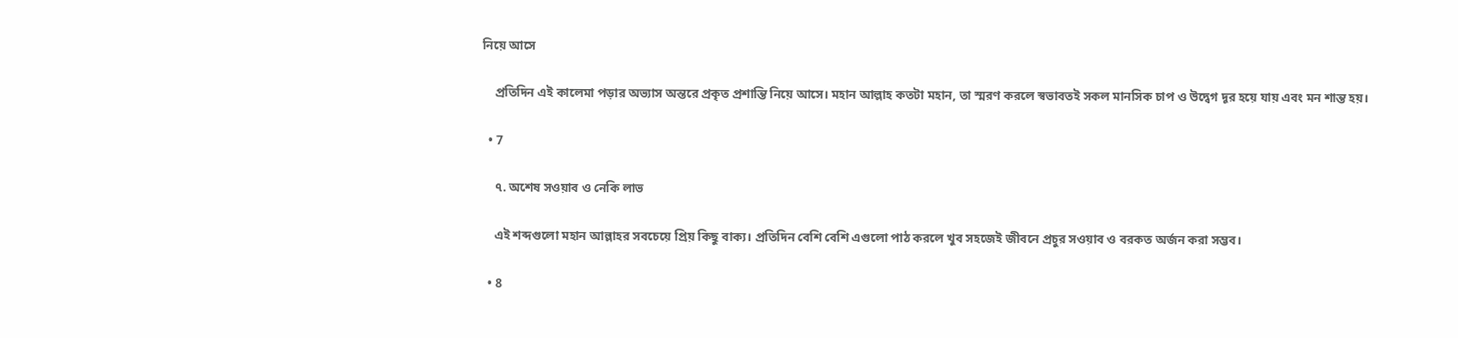নিয়ে আসে

    প্রতিদিন এই কালেমা পড়ার অভ্যাস অন্তরে প্রকৃত প্রশান্তি নিয়ে আসে। মহান আল্লাহ কতটা মহান, তা স্মরণ করলে স্বভাবতই সকল মানসিক চাপ ও উদ্বেগ দূর হয়ে যায় এবং মন শান্ত হয়।

  • 7

    ৭. অশেষ সওয়াব ও নেকি লাভ

    এই শব্দগুলো মহান আল্লাহর সবচেয়ে প্রিয় কিছু বাক্য। প্রতিদিন বেশি বেশি এগুলো পাঠ করলে খুব সহজেই জীবনে প্রচুর সওয়াব ও বরকত অর্জন করা সম্ভব।

  • 8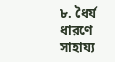৮. ধৈর্য ধারণে সাহায্য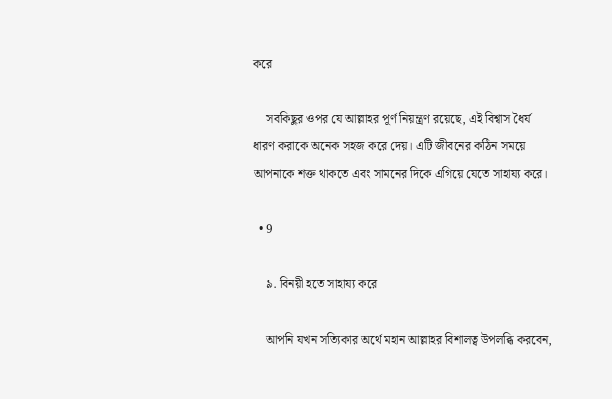করে

    সবকিছুর ওপর যে আল্লাহর পূর্ণ নিয়ন্ত্রণ রয়েছে, এই বিশ্বাস ধৈর্য ধারণ করাকে অনেক সহজ করে দেয়। এটি জীবনের কঠিন সময়ে আপনাকে শক্ত থাকতে এবং সামনের দিকে এগিয়ে যেতে সাহায্য করে।

  • 9

    ৯. বিনয়ী হতে সাহায্য করে

    আপনি যখন সত্যিকার অর্থে মহান আল্লাহর বিশালত্ব উপলব্ধি করবেন,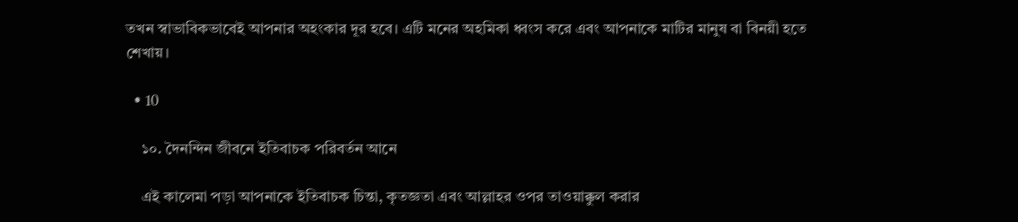তখন স্বাভাবিকভাবেই আপনার অহংকার দূর হবে। এটি মনের অহমিকা ধ্বংস করে এবং আপনাকে মাটির মানুষ বা বিনয়ী হতে শেখায়।

  • 10

    ১০. দৈনন্দিন জীবনে ইতিবাচক পরিবর্তন আনে

    এই কালেমা পড়া আপনাকে ইতিবাচক চিন্তা, কৃতজ্ঞতা এবং আল্লাহর ওপর তাওয়াক্কুল করার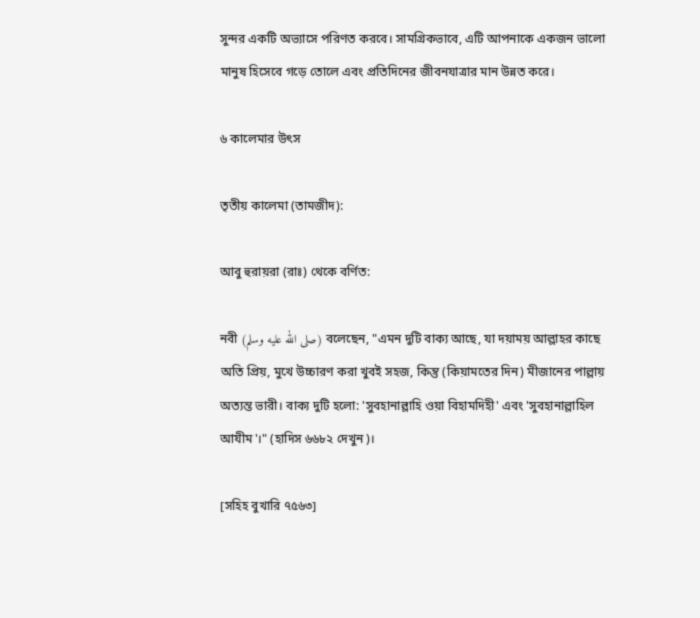সুন্দর একটি অভ্যাসে পরিণত করবে। সামগ্রিকভাবে, এটি আপনাকে একজন ভালো মানুষ হিসেবে গড়ে তোলে এবং প্রতিদিনের জীবনযাত্রার মান উন্নত করে।

৬ কালেমার উৎস

তৃতীয় কালেমা (তামজীদ):

আবু হুরায়রা (রাঃ) থেকে বর্ণিত:

নবী (صلى الله عليه وسلم) বলেছেন, "এমন দুটি বাক্য আছে, যা দয়াময় আল্লাহর কাছে অতি প্রিয়, মুখে উচ্চারণ করা খুবই সহজ, কিন্তু (কিয়ামতের দিন) মীজানের পাল্লায় অত্যন্ত ভারী। বাক্য দুটি হলো: 'সুবহানাল্লাহি ওয়া বিহামদিহী' এবং 'সুবহানাল্লাহিল আযীম'।" (হাদিস ৬৬৮২ দেখুন)।

[সহিহ বুখারি ৭৫৬৩]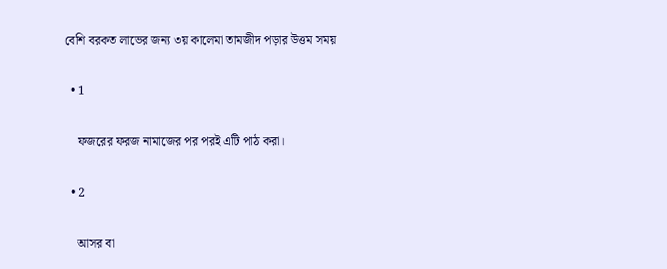বেশি বরকত লাভের জন্য ৩য় কালেমা তামজীদ পড়ার উত্তম সময়

  • 1

    ফজরের ফরজ নামাজের পর পরই এটি পাঠ করা।

  • 2

    আসর বা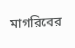মাগরিবের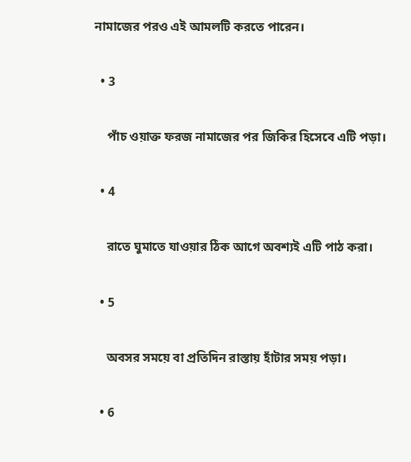নামাজের পরও এই আমলটি করতে পারেন।

  • 3

    পাঁচ ওয়াক্ত ফরজ নামাজের পর জিকির হিসেবে এটি পড়া।

  • 4

    রাতে ঘুমাতে যাওয়ার ঠিক আগে অবশ্যই এটি পাঠ করা।

  • 5

    অবসর সময়ে বা প্রতিদিন রাস্তায় হাঁটার সময় পড়া।

  • 6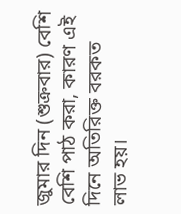জুমার দিন (শুক্রবার) বেশি বেশি পাঠ করা, কারণ এই দিনে অতিরিক্ত বরকত লাভ হয়।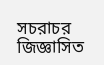সচরাচর জিজ্ঞাসিত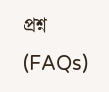প্রশ্ন (FAQs)